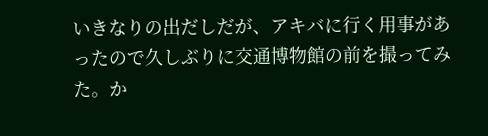いきなりの出だしだが、アキバに行く用事があったので久しぶりに交通博物館の前を撮ってみた。か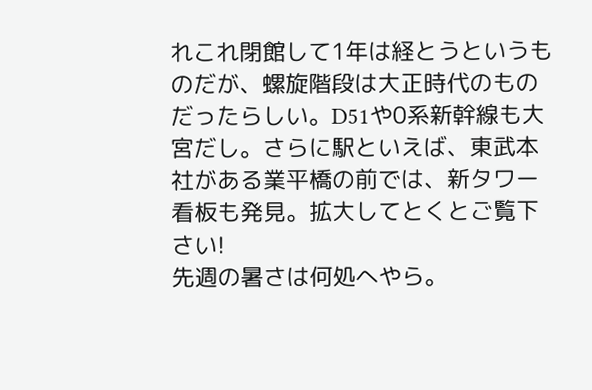れこれ閉館して1年は経とうというものだが、螺旋階段は大正時代のものだったらしい。D51や0系新幹線も大宮だし。さらに駅といえば、東武本社がある業平橋の前では、新タワー看板も発見。拡大してとくとご覧下さい!
先週の暑さは何処へやら。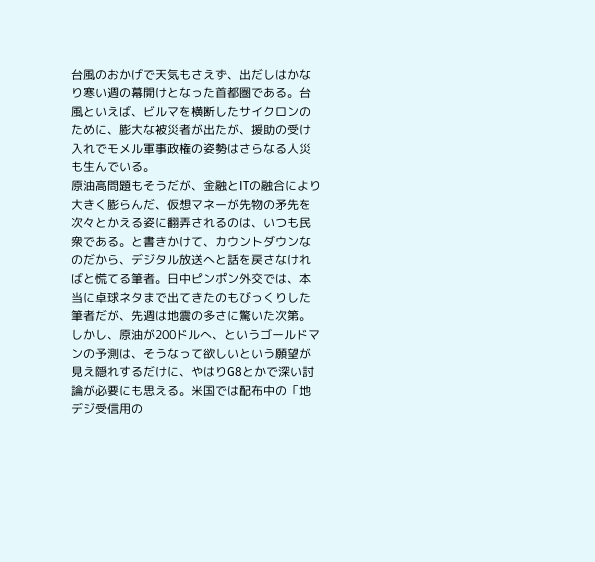台風のおかげで天気もさえず、出だしはかなり寒い週の幕開けとなった首都圏である。台風といえば、ビルマを横断したサイクロンのために、膨大な被災者が出たが、援助の受け入れでモメル軍事政権の姿勢はさらなる人災も生んでいる。
原油高問題もそうだが、金融とITの融合により大きく膨らんだ、仮想マネーが先物の矛先を次々とかえる姿に翻弄されるのは、いつも民衆である。と書きかけて、カウントダウンなのだから、デジタル放送へと話を戻さなければと慌てる筆者。日中ピンポン外交では、本当に卓球ネタまで出てきたのもびっくりした筆者だが、先週は地震の多さに驚いた次第。しかし、原油が200ドルへ、というゴールドマンの予測は、そうなって欲しいという願望が見え隠れするだけに、やはりG8とかで深い討論が必要にも思える。米国では配布中の「地デジ受信用の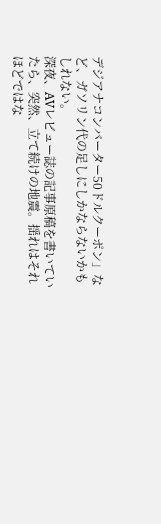デジアナコンバーター50ドルクーポン」など、ガソリン代の足しにしかならないかもしれない。
深夜、AVレビュー誌の記事原稿を書いていたら、突然、立て続けの地震。揺れはそれほどではな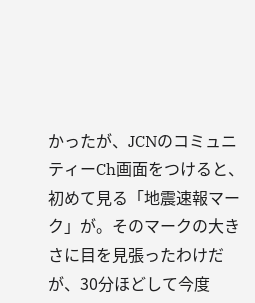かったが、JCNのコミュニティーCh画面をつけると、初めて見る「地震速報マーク」が。そのマークの大きさに目を見張ったわけだが、30分ほどして今度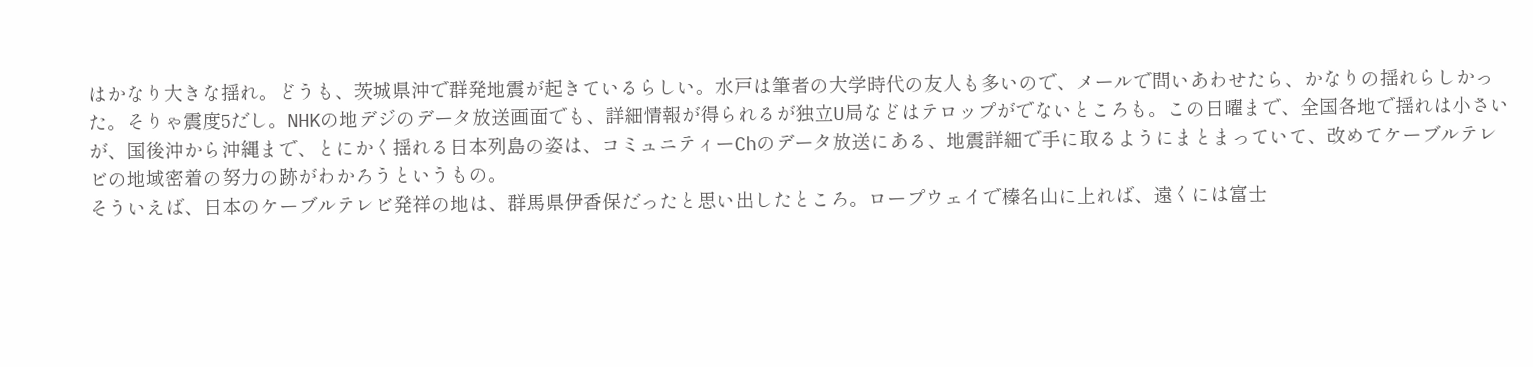はかなり大きな揺れ。どうも、茨城県沖で群発地震が起きているらしい。水戸は筆者の大学時代の友人も多いので、メールで問いあわせたら、かなりの揺れらしかった。そりゃ震度5だし。NHKの地デジのデータ放送画面でも、詳細情報が得られるが独立U局などはテロップがでないところも。この日曜まで、全国各地で揺れは小さいが、国後沖から沖縄まで、とにかく揺れる日本列島の姿は、コミュニティーChのデータ放送にある、地震詳細で手に取るようにまとまっていて、改めてケーブルテレビの地域密着の努力の跡がわかろうというもの。
そういえば、日本のケーブルテレビ発祥の地は、群馬県伊香保だったと思い出したところ。ロープウェイで榛名山に上れば、遠くには富士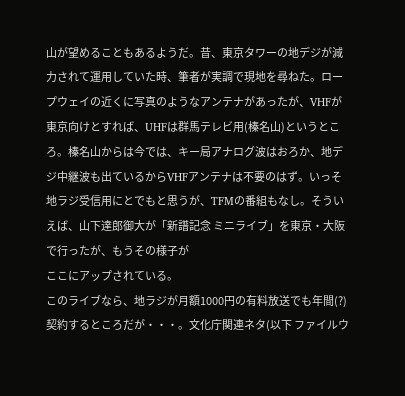山が望めることもあるようだ。昔、東京タワーの地デジが減力されて運用していた時、筆者が実調で現地を尋ねた。ロープウェイの近くに写真のようなアンテナがあったが、VHFが東京向けとすれば、UHFは群馬テレビ用(榛名山)というところ。榛名山からは今では、キー局アナログ波はおろか、地デジ中継波も出ているからVHFアンテナは不要のはず。いっそ地ラジ受信用にとでもと思うが、TFMの番組もなし。そういえば、山下達郎御大が「新譜記念 ミニライブ」を東京・大阪で行ったが、もうその様子が
ここにアップされている。
このライブなら、地ラジが月額1000円の有料放送でも年間(?)契約するところだが・・・。文化庁関連ネタ(以下 ファイルウ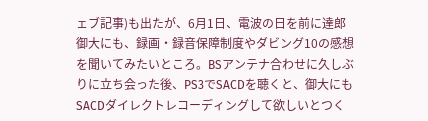ェブ記事)も出たが、6月1日、電波の日を前に達郎御大にも、録画・録音保障制度やダビング10の感想を聞いてみたいところ。BSアンテナ合わせに久しぶりに立ち会った後、PS3でSACDを聴くと、御大にもSACDダイレクトレコーディングして欲しいとつく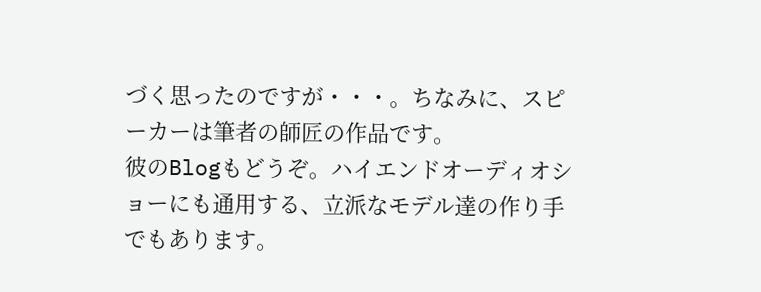づく思ったのですが・・・。ちなみに、スピーカーは筆者の師匠の作品です。
彼のBlogもどうぞ。ハイエンドオーディオショーにも通用する、立派なモデル達の作り手でもあります。